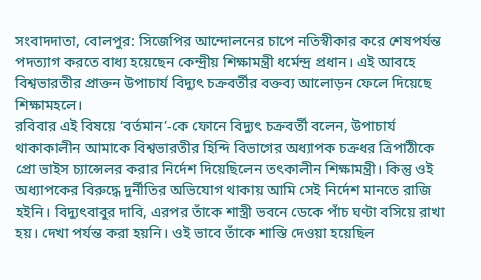সংবাদদাতা, বোলপুর: সিজেপির আন্দোলনের চাপে নতিস্বীকার করে শেষপর্যন্ত পদত্যাগ করতে বাধ্য হয়েছেন কেন্দ্রীয় শিক্ষামন্ত্রী ধর্মেন্দ্র প্রধান। এই আবহে বিশ্বভারতীর প্রাক্তন উপাচার্য বিদ্যুৎ চক্রবর্তীর বক্তব্য আলোড়ন ফেলে দিয়েছে শিক্ষামহলে।
রবিবার এই বিষয়ে ‘বর্তমান’-কে ফোনে বিদ্যুৎ চক্রবর্তী বলেন, উপাচার্য থাকাকালীন আমাকে বিশ্বভারতীর হিন্দি বিভাগের অধ্যাপক চক্রধর ত্রিপাঠীকে প্রো ভাইস চ্যান্সেলর করার নির্দেশ দিয়েছিলেন তৎকালীন শিক্ষামন্ত্রী। কিন্তু ওই অধ্যাপকের বিরুদ্ধে দুর্নীতির অভিযোগ থাকায় আমি সেই নির্দেশ মানতে রাজি হইনি। বিদ্যুৎবাবুর দাবি, এরপর তাঁকে শাস্ত্রী ভবনে ডেকে পাঁচ ঘণ্টা বসিয়ে রাখা হয়। দেখা পর্যন্ত করা হয়নি। ওই ভাবে তাঁকে শাস্তি দেওয়া হয়েছিল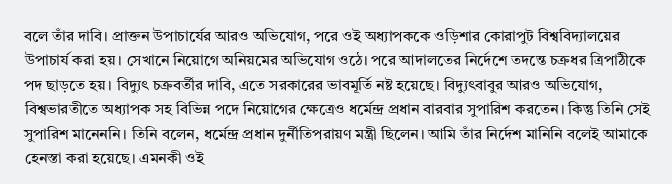বলে তাঁর দাবি। প্রাক্তন উপাচার্যের আরও অভিযোগ, পরে ওই অধ্যাপককে ওড়িশার কোরাপুট বিশ্ববিদ্যালয়ের উপাচার্য করা হয়। সেখানে নিয়োগে অনিয়মের অভিযোগ ওঠে। পরে আদালতের নির্দেশে তদন্তে চক্রধর ত্রিপাঠীকে পদ ছাড়তে হয়। বিদ্যুৎ চক্রবর্তীর দাবি, এতে সরকারের ভাবমূর্তি নষ্ট হয়েছে। বিদ্যুৎবাবুর আরও অভিযোগ, বিশ্বভারতীতে অধ্যাপক সহ বিভিন্ন পদে নিয়োগের ক্ষেত্রেও ধর্মেন্দ্র প্রধান বারবার সুপারিশ করতেন। কিন্তু তিনি সেই সুপারিশ মানেননি। তিনি বলেন, ধর্মেন্দ্র প্রধান দুর্নীতিপরায়ণ মন্ত্রী ছিলেন। আমি তাঁর নির্দেশ মানিনি বলেই আমাকে হেনস্তা করা হয়েছে। এমনকী ওই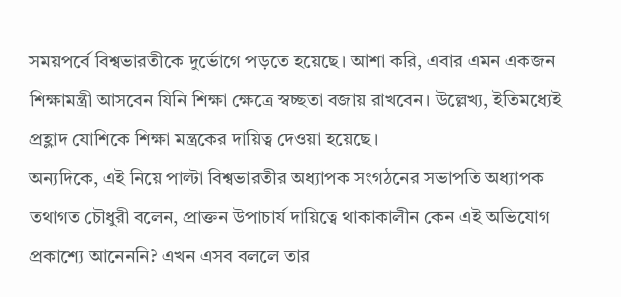সময়পর্বে বিশ্বভারতীকে দুর্ভোগে পড়তে হয়েছে। আশা করি, এবার এমন একজন শিক্ষামন্ত্রী আসবেন যিনি শিক্ষা ক্ষেত্রে স্বচ্ছতা বজায় রাখবেন। উল্লেখ্য, ইতিমধ্যেই প্রহ্লাদ যোশিকে শিক্ষা মন্ত্রকের দায়িত্ব দেওয়া হয়েছে।
অন্যদিকে, এই নিয়ে পাল্টা বিশ্বভারতীর অধ্যাপক সংগঠনের সভাপতি অধ্যাপক তথাগত চৌধুরী বলেন, প্রাক্তন উপাচার্য দায়িত্বে থাকাকালীন কেন এই অভিযোগ প্রকাশ্যে আনেননি? এখন এসব বললে তার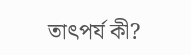তাৎপর্য কী?